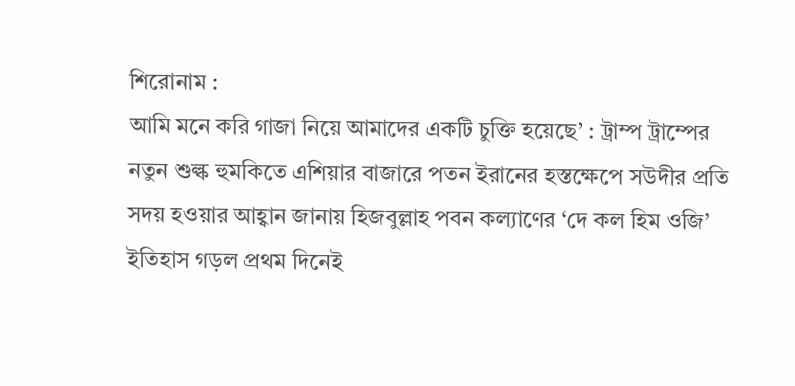শিরোনাম :
আমি মনে করি গাজা নিয়ে আমাদের একটি চুক্তি হয়েছে’ : ট্রাম্প ট্রাম্পের নতুন শুল্ক হুমকিতে এশিয়ার বাজারে পতন ইরানের হস্তক্ষেপে সউদীর প্রতি সদয় হওয়ার আহ্বান জানায় হিজবুল্লাহ পবন কল্যাণের ‘দে কল হিম ওজি’ ইতিহাস গড়ল প্রথম দিনেই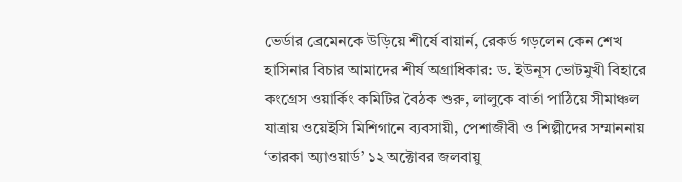ভের্ডার ব্রেমেনকে উড়িয়ে শীর্ষে বায়ার্ন, রেকর্ড গড়লেন কেন শেখ হাসিনার বিচার আমাদের শীর্ষ অগ্রাধিকার: ড. ইউনূস ভোটমুখী বিহারে কংগ্রেস ওয়ার্কিং কমিটির বৈঠক শুরু, লালুকে বার্তা পাঠিয়ে সীমাঞ্চল যাত্রায় ওয়েইসি মিশিগানে ব্যবসায়ী, পেশাজীবী ও শিল্পীদের সম্মাননায় ‘তারকা অ্যাওয়ার্ড’ ১২ অক্টোবর জলবায়ু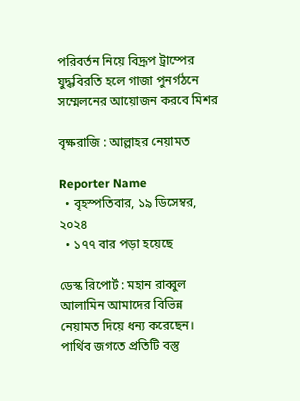পরিবর্তন নিয়ে বিদ্রূপ ট্রাম্পের যুদ্ধবিরতি হলে গাজা পুনর্গঠনে সম্মেলনের আয়োজন করবে মিশর

বৃক্ষরাজি : আল্লাহর নেয়ামত

Reporter Name
  • বৃহস্পতিবার, ১৯ ডিসেম্বর, ২০২৪
  • ১৭৭ বার পড়া হয়েছে

ডেস্ক রিপোর্ট : মহান রাব্বুল আলামিন আমাদের বিভিন্ন নেয়ামত দিয়ে ধন্য করেছেন। পার্থিব জগতে প্রতিটি বস্তু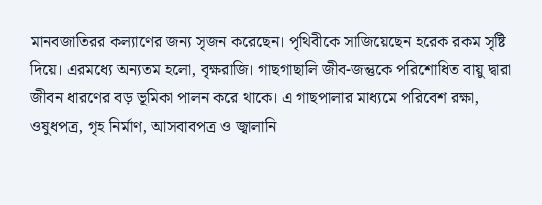মানবজাতিরর কল্যাণের জন্য সৃজন করেছেন। পৃথিবীকে সাজিয়েছেন হরেক রকম সৃষ্টি দিয়ে। এরমধ্যে অন্যতম হলো, বৃক্ষরাজি। গাছগাছালি জীব-জন্তুকে পরিশোধিত বায়ু দ্বারা জীবন ধারণের বড় ভূমিকা পালন করে থাকে। এ গাছপালার মাধ্যমে পরিবেশ রক্ষা, ওষুধপত্র, গৃহ নির্মাণ, আসবাবপত্র ও জ্বালানি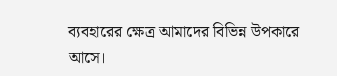ব্যবহারের ক্ষেত্র আমাদের বিভিন্ন উপকারে আসে।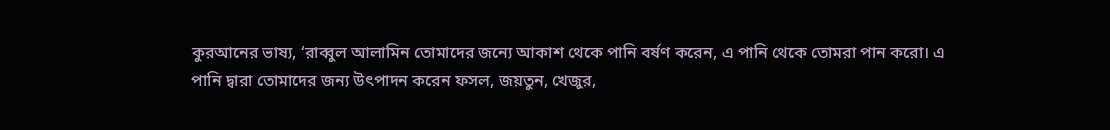কুরআনের ভাষ্য, ‘রাব্বুল আলামিন তোমাদের জন্যে আকাশ থেকে পানি বর্ষণ করেন, এ পানি থেকে তোমরা পান করো। এ পানি দ্বারা তোমাদের জন্য উৎপাদন করেন ফসল, জয়তুন, খেজুর,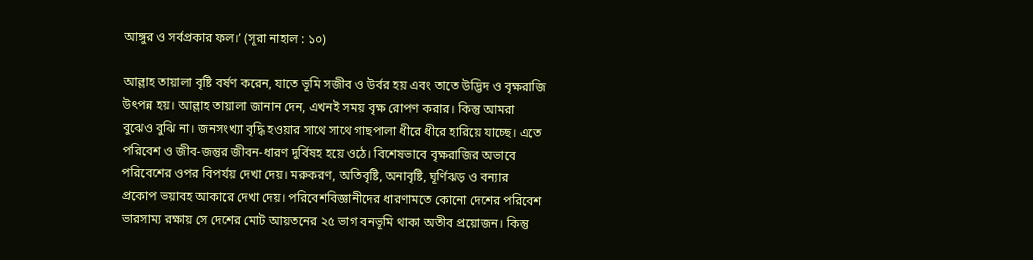আঙ্গুর ও সর্বপ্রকার ফল।’ (সূরা নাহাল : ১০)

আল্লাহ তায়ালা বৃষ্টি বর্ষণ করেন, যাতে ভূমি সজীব ও উর্বর হয় এবং তাতে উদ্ভিদ ও বৃক্ষরাজি উৎপন্ন হয়। আল্লাহ তায়ালা জানান দেন, এখনই সময় বৃক্ষ রোপণ করার। কিন্তু আমরা বুঝেও বুঝি না। জনসংখ্যা বৃদ্ধি হওয়ার সাথে সাথে গাছপালা ধীরে ধীরে হারিয়ে যাচ্ছে। এতে পরিবেশ ও জীব-জন্তুর জীবন-ধারণ দুর্বিষহ হয়ে ওঠে। বিশেষভাবে বৃক্ষরাজির অভাবে পরিবেশের ওপর বিপর্যয় দেখা দেয়। মরুকরণ, অতিবৃষ্টি, অনাবৃষ্টি, ঘূর্ণিঝড় ও বন্যার প্রকোপ ভয়াবহ আকারে দেখা দেয়। পরিবেশবিজ্ঞানীদের ধারণামতে কোনো দেশের পরিবেশ ভারসাম্য রক্ষায় সে দেশের মোট আয়তনের ২৫ ভাগ বনভূমি থাকা অতীব প্রয়োজন। কিন্তু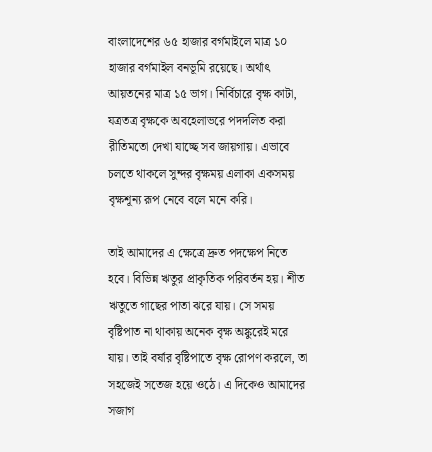বাংলাদেশের ৬৫ হাজার বর্গমাইলে মাত্র ১০ হাজার বর্গমাইল বনভূমি রয়েছে। অর্থাৎ আয়তনের মাত্র ১৫ ভাগ। নির্বিচারে বৃক্ষ কাটা, যত্রতত্র বৃক্ষকে অবহেলাভরে পদদলিত করা রীতিমতো দেখা যাচ্ছে সব জায়গায়। এভাবে চলতে থাকলে সুন্দর বৃক্ষময় এলাকা একসময় বৃক্ষশূন্য রূপ নেবে বলে মনে করি।

তাই আমাদের এ ক্ষেত্রে দ্রুত পদক্ষেপ নিতে হবে। বিভিন্ন ঋতুর প্রাকৃতিক পরিবর্তন হয়। শীত ঋতুতে গাছের পাতা ঝরে যায়। সে সময় বৃষ্টিপাত না থাকায় অনেক বৃক্ষ অঙ্কুরেই মরে যায়। তাই বর্ষার বৃষ্টিপাতে বৃক্ষ রোপণ করলে, তা সহজেই সতেজ হয়ে ওঠে। এ দিকেও আমাদের সজাগ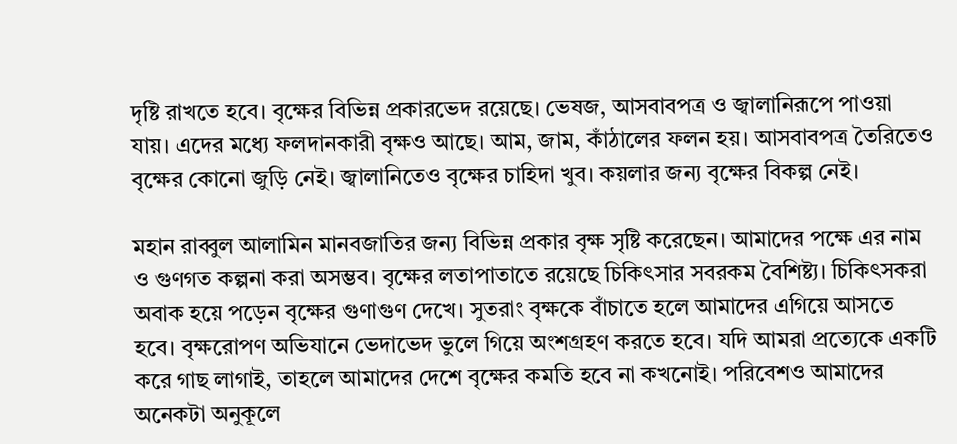দৃষ্টি রাখতে হবে। বৃক্ষের বিভিন্ন প্রকারভেদ রয়েছে। ভেষজ, আসবাবপত্র ও জ্বালানিরূপে পাওয়া যায়। এদের মধ্যে ফলদানকারী বৃক্ষও আছে। আম, জাম, কাঁঠালের ফলন হয়। আসবাবপত্র তৈরিতেও বৃক্ষের কোনো জুড়ি নেই। জ্বালানিতেও বৃক্ষের চাহিদা খুব। কয়লার জন্য বৃক্ষের বিকল্প নেই।

মহান রাব্বুল আলামিন মানবজাতির জন্য বিভিন্ন প্রকার বৃক্ষ সৃষ্টি করেছেন। আমাদের পক্ষে এর নাম ও গুণগত কল্পনা করা অসম্ভব। বৃক্ষের লতাপাতাতে রয়েছে চিকিৎসার সবরকম বৈশিষ্ট্য। চিকিৎসকরা অবাক হয়ে পড়েন বৃক্ষের গুণাগুণ দেখে। সুতরাং বৃক্ষকে বাঁচাতে হলে আমাদের এগিয়ে আসতে হবে। বৃক্ষরোপণ অভিযানে ভেদাভেদ ভুলে গিয়ে অংশগ্রহণ করতে হবে। যদি আমরা প্রত্যেকে একটি করে গাছ লাগাই, তাহলে আমাদের দেশে বৃক্ষের কমতি হবে না কখনোই। পরিবেশও আমাদের অনেকটা অনুকূলে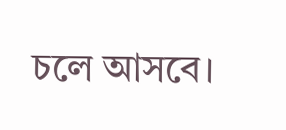চলে আসবে।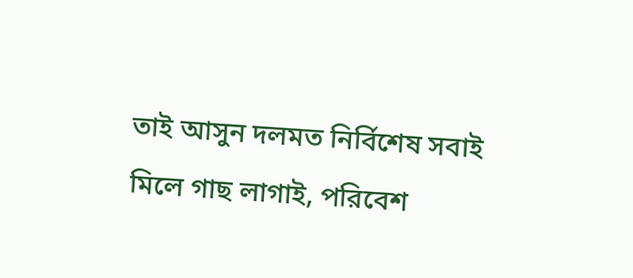তাই আসুন দলমত নির্বিশেষ সবাই মিলে গাছ লাগাই, পরিবেশ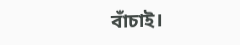বাঁচাই।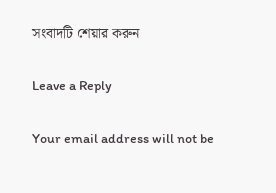সংবাদটি শেয়ার করুন

Leave a Reply

Your email address will not be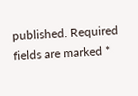published. Required fields are marked *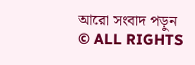আরো সংবাদ পড়ুন
© ALL RIGHTS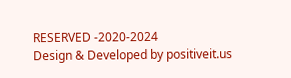RESERVED -2020-2024
Design & Developed by positiveit.us